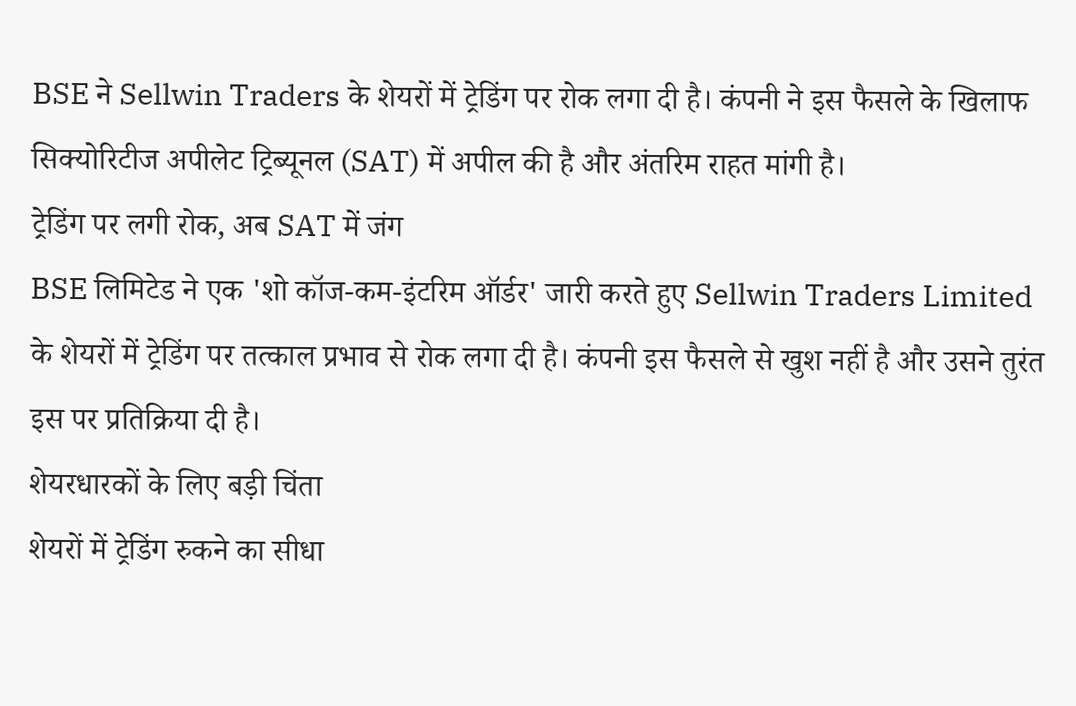BSE ने Sellwin Traders के शेयरों में ट्रेडिंग पर रोक लगा दी है। कंपनी ने इस फैसले के खिलाफ सिक्योरिटीज अपीलेट ट्रिब्यूनल (SAT) में अपील की है और अंतरिम राहत मांगी है।
ट्रेडिंग पर लगी रोक, अब SAT में जंग
BSE लिमिटेड ने एक 'शो कॉज-कम-इंटरिम ऑर्डर' जारी करते हुए Sellwin Traders Limited के शेयरों में ट्रेडिंग पर तत्काल प्रभाव से रोक लगा दी है। कंपनी इस फैसले से खुश नहीं है और उसने तुरंत इस पर प्रतिक्रिया दी है।
शेयरधारकों के लिए बड़ी चिंता
शेयरों में ट्रेडिंग रुकने का सीधा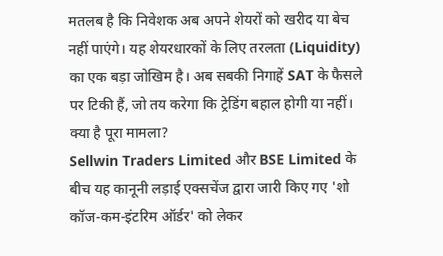मतलब है कि निवेशक अब अपने शेयरों को खरीद या बेच नहीं पाएंगे। यह शेयरधारकों के लिए तरलता (Liquidity) का एक बड़ा जोखिम है। अब सबकी निगाहें SAT के फैसले पर टिकी हैं, जो तय करेगा कि ट्रेडिंग बहाल होगी या नहीं।
क्या है पूरा मामला?
Sellwin Traders Limited और BSE Limited के बीच यह कानूनी लड़ाई एक्सचेंज द्वारा जारी किए गए 'शो कॉज-कम-इंटरिम ऑर्डर' को लेकर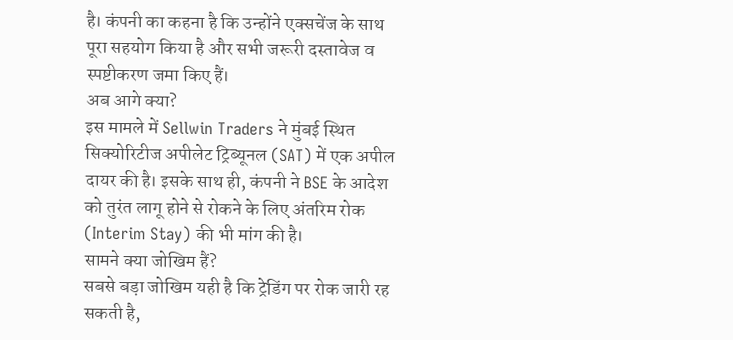है। कंपनी का कहना है कि उन्होंने एक्सचेंज के साथ पूरा सहयोग किया है और सभी जरूरी दस्तावेज व स्पष्टीकरण जमा किए हैं।
अब आगे क्या?
इस मामले में Sellwin Traders ने मुंबई स्थित सिक्योरिटीज अपीलेट ट्रिब्यूनल (SAT) में एक अपील दायर की है। इसके साथ ही, कंपनी ने BSE के आदेश को तुरंत लागू होने से रोकने के लिए अंतरिम रोक (Interim Stay) की भी मांग की है।
सामने क्या जोखिम हैं?
सबसे बड़ा जोखिम यही है कि ट्रेडिंग पर रोक जारी रह सकती है,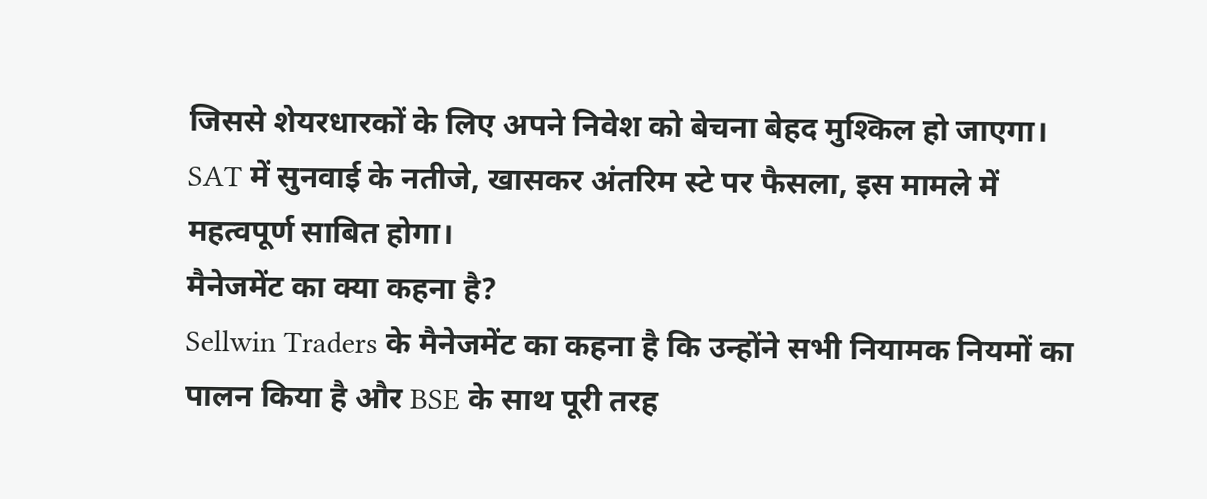जिससे शेयरधारकों के लिए अपने निवेश को बेचना बेहद मुश्किल हो जाएगा। SAT में सुनवाई के नतीजे, खासकर अंतरिम स्टे पर फैसला, इस मामले में महत्वपूर्ण साबित होगा।
मैनेजमेंट का क्या कहना है?
Sellwin Traders के मैनेजमेंट का कहना है कि उन्होंने सभी नियामक नियमों का पालन किया है और BSE के साथ पूरी तरह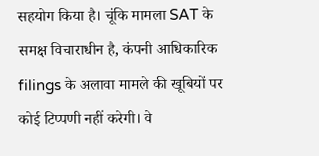सहयोग किया है। चूंकि मामला SAT के समक्ष विचाराधीन है, कंपनी आधिकारिक filings के अलावा मामले की खूबियों पर कोई टिप्पणी नहीं करेगी। वे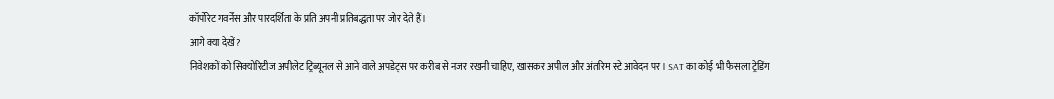कॉर्पोरेट गवर्नेंस और पारदर्शिता के प्रति अपनी प्रतिबद्धता पर जोर देते हैं।
आगे क्या देखें?
निवेशकों को सिक्योरिटीज अपीलेट ट्रिब्यूनल से आने वाले अपडेट्स पर करीब से नजर रखनी चाहिए, खासकर अपील और अंतरिम स्टे आवेदन पर। SAT का कोई भी फैसला ट्रेडिंग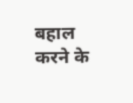बहाल करने के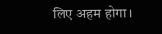लिए अहम होगा।